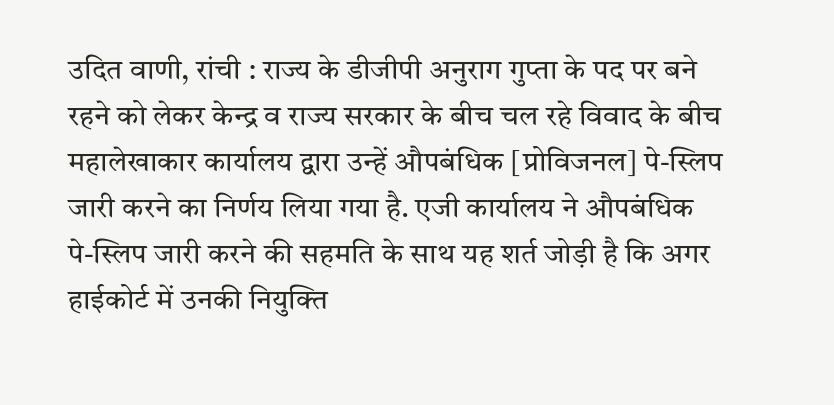उदित वाणी, रांची : राज्य के डीजीपी अनुराग गुप्ता के पद पर बने रहने को लेकर केन्द्र व राज्य सरकार के बीच चल रहे विवाद के बीच महालेखाकार कार्यालय द्वारा उन्हें औपबंधिक [प्रोविजनल] पे-स्लिप जारी करने का निर्णय लिया गया है. एजी कार्यालय ने औपबंधिक पे-स्लिप जारी करने की सहमति के साथ यह शर्त जोड़ी है कि अगर हाईकोर्ट में उनकी नियुक्ति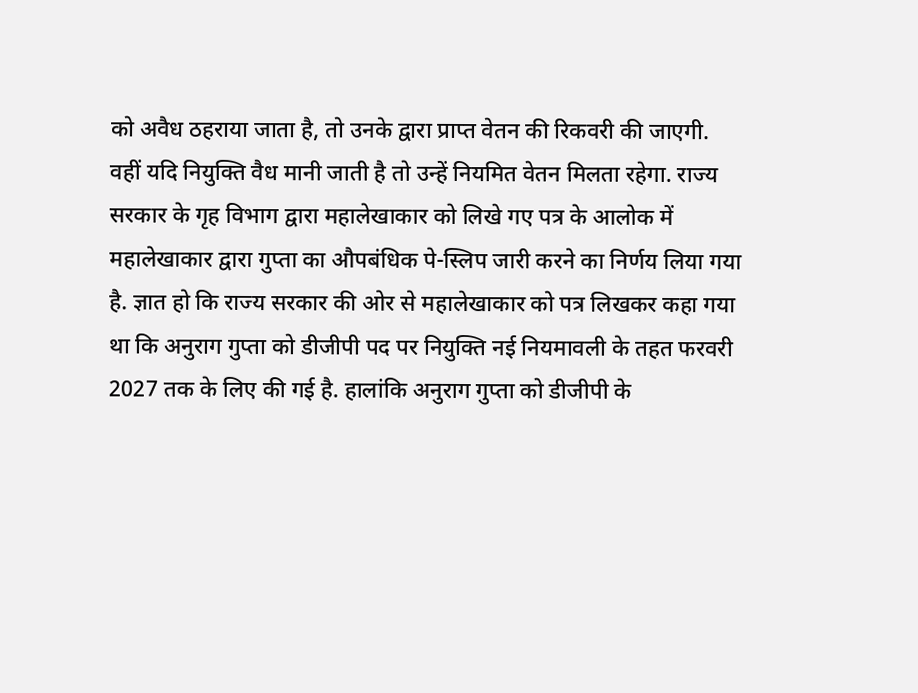को अवैध ठहराया जाता है, तो उनके द्वारा प्राप्त वेतन की रिकवरी की जाएगी.
वहीं यदि नियुक्ति वैध मानी जाती है तो उन्हें नियमित वेतन मिलता रहेगा. राज्य सरकार के गृह विभाग द्वारा महालेखाकार को लिखे गए पत्र के आलोक में महालेखाकार द्वारा गुप्ता का औपबंधिक पे-स्लिप जारी करने का निर्णय लिया गया है. ज्ञात हो कि राज्य सरकार की ओर से महालेखाकार को पत्र लिखकर कहा गया था कि अनुराग गुप्ता को डीजीपी पद पर नियुक्ति नई नियमावली के तहत फरवरी 2027 तक के लिए की गई है. हालांकि अनुराग गुप्ता को डीजीपी के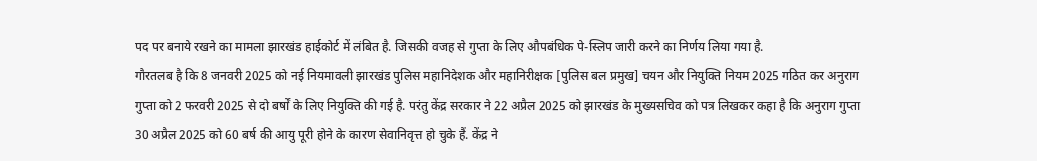पद पर बनाये रखने का मामला झारखंड हाईकोर्ट में लंबित है. जिसकी वजह से गुप्ता के लिए औपबंधिक पे-स्लिप जारी करने का निर्णय लिया गया है.
गौरतलब है कि 8 जनवरी 2025 को नई नियमावली झारखंड पुलिस महानिदेशक और महानिरीक्षक [पुलिस बल प्रमुख] चयन और नियुक्ति नियम 2025 गठित कर अनुराग गुप्ता को 2 फरवरी 2025 से दो बर्षों के लिए नियुक्ति की गई है. परंतु केंद्र सरकार ने 22 अप्रैल 2025 को झारखंड के मुख्यसचिव को पत्र लिखकर कहा है कि अनुराग गुप्ता 30 अप्रैल 2025 को 60 बर्ष की आयु पूरी होने के कारण सेवानिवृत्त हो चुके हैं. केंद्र ने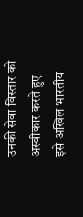उनकी सेवा विस्तार को अस्वीकार करते हुए इसे अखिल भारतीय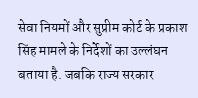सेवा नियमों और सुप्रीम कोर्ट के प्रकाश सिंह मामले के निर्देशों का उल्लंघन बताया है. जबकि राज्य सरकार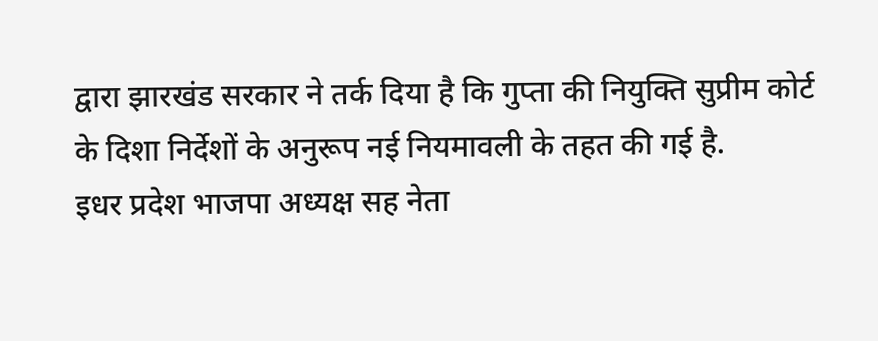द्वारा झारखंड सरकार ने तर्क दिया है कि गुप्ता की नियुक्ति सुप्रीम कोर्ट के दिशा निर्देशों के अनुरूप नई नियमावली के तहत की गई है.
इधर प्रदेश भाजपा अध्यक्ष सह नेता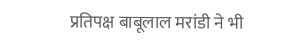प्रतिपक्ष बाबूलाल मरांडी ने भी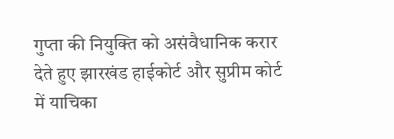गुप्ता की नियुक्ति को असंवैधानिक करार देते हुए झारखंड हाईकोर्ट और सुप्रीम कोर्ट में याचिका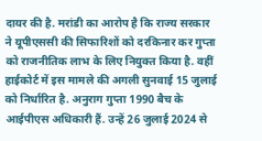दायर की है. मरांडी का आरोप है कि राज्य सरकार ने यूपीएससी की सिफारिशों को दरकिनार कर गुप्ता को राजनीतिक लाभ के लिए नियुक्त किया है. वहीं हाईकोर्ट में इस मामले की अगली सुनवाई 15 जुलाई को निर्धारित है. अनुराग गुप्ता 1990 बैच के आईपीएस अधिकारी हैं. उन्हें 26 जुलाई 2024 से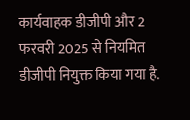कार्यवाहक डीजीपी और 2 फरवरी 2025 से नियमित डीजीपी नियुक्त किया गया है.